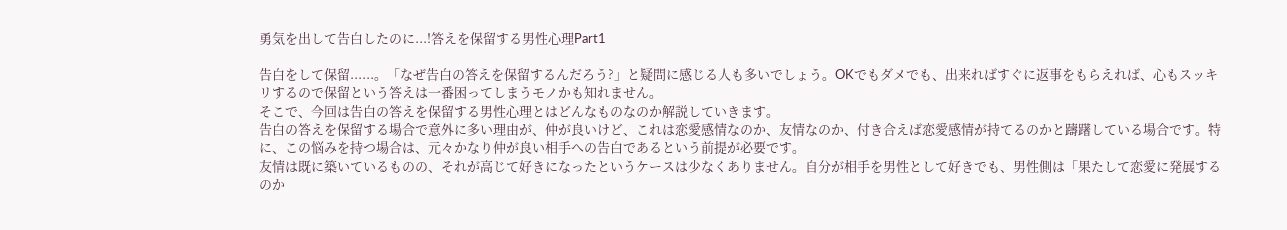勇気を出して告白したのに...!答えを保留する男性心理Part1

告白をして保留......。「なぜ告白の答えを保留するんだろう?」と疑問に感じる人も多いでしょう。OKでもダメでも、出来ればすぐに返事をもらえれば、心もスッキリするので保留という答えは一番困ってしまうモノかも知れません。
そこで、今回は告白の答えを保留する男性心理とはどんなものなのか解説していきます。
告白の答えを保留する場合で意外に多い理由が、仲が良いけど、これは恋愛感情なのか、友情なのか、付き合えば恋愛感情が持てるのかと躊躇している場合です。特に、この悩みを持つ場合は、元々かなり仲が良い相手への告白であるという前提が必要です。
友情は既に築いているものの、それが高じて好きになったというケースは少なくありません。自分が相手を男性として好きでも、男性側は「果たして恋愛に発展するのか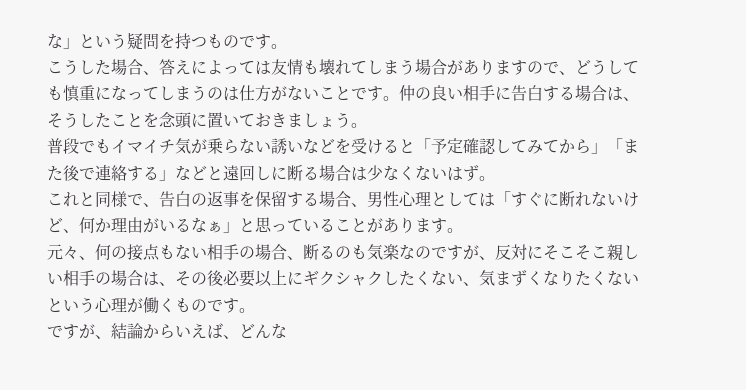な」という疑問を持つものです。
こうした場合、答えによっては友情も壊れてしまう場合がありますので、どうしても慎重になってしまうのは仕方がないことです。仲の良い相手に告白する場合は、そうしたことを念頭に置いておきましょう。
普段でもイマイチ気が乗らない誘いなどを受けると「予定確認してみてから」「また後で連絡する」などと遠回しに断る場合は少なくないはず。
これと同様で、告白の返事を保留する場合、男性心理としては「すぐに断れないけど、何か理由がいるなぁ」と思っていることがあります。
元々、何の接点もない相手の場合、断るのも気楽なのですが、反対にそこそこ親しい相手の場合は、その後必要以上にギクシャクしたくない、気まずくなりたくないという心理が働くものです。
ですが、結論からいえば、どんな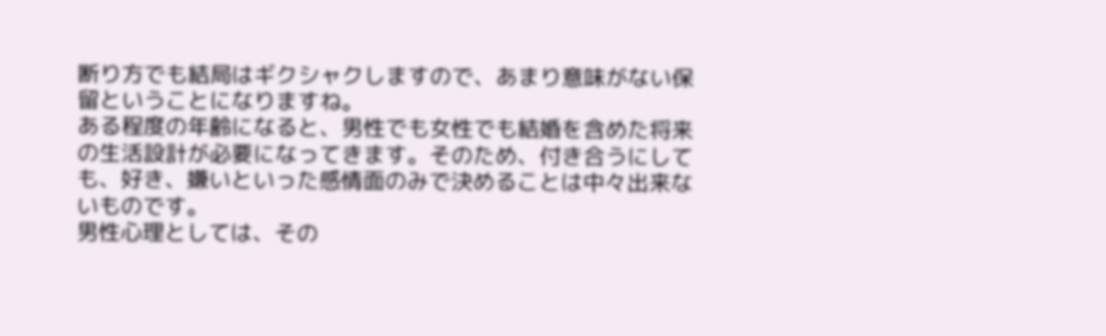断り方でも結局はギクシャクしますので、あまり意味がない保留ということになりますね。
ある程度の年齢になると、男性でも女性でも結婚を含めた将来の生活設計が必要になってきます。そのため、付き合うにしても、好き、嫌いといった感情面のみで決めることは中々出来ないものです。
男性心理としては、その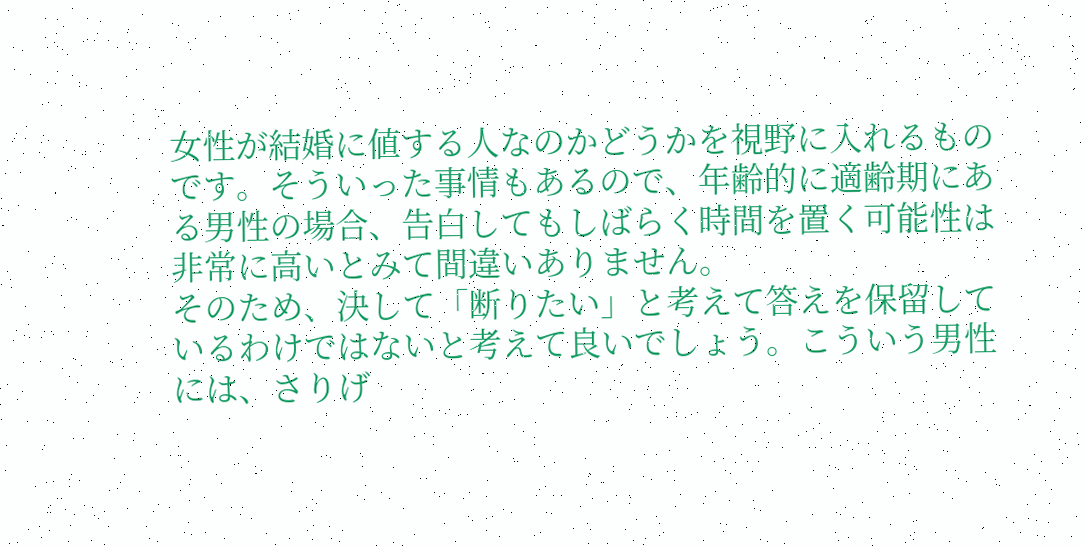女性が結婚に値する人なのかどうかを視野に入れるものです。そういった事情もあるので、年齢的に適齢期にある男性の場合、告白してもしばらく時間を置く可能性は非常に高いとみて間違いありません。
そのため、決して「断りたい」と考えて答えを保留しているわけではないと考えて良いでしょう。こういう男性には、さりげ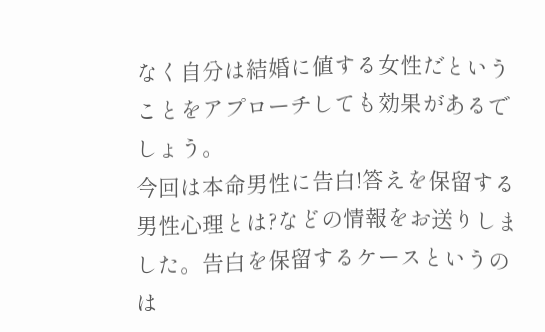なく自分は結婚に値する女性だということをアプローチしても効果があるでしょう。
今回は本命男性に告白!答えを保留する男性心理とは?などの情報をお送りしました。告白を保留するケースというのは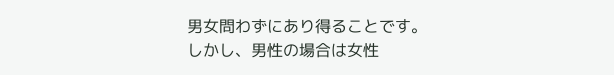男女問わずにあり得ることです。
しかし、男性の場合は女性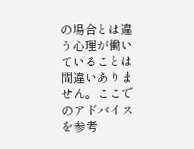の場合とは違う心理が働いていることは間違いありません。ここでのアドバイスを参考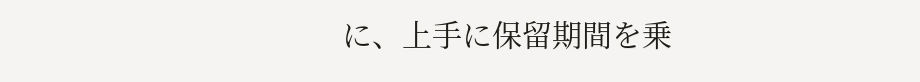に、上手に保留期間を乗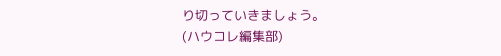り切っていきましょう。
(ハウコレ編集部)